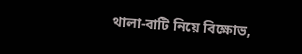থালা-বাটি নিয়ে বিক্ষোভ,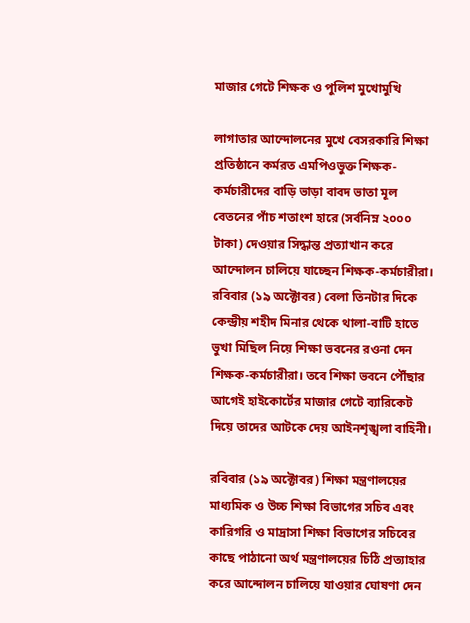মাজার গেটে শিক্ষক ও পুলিশ মুখোমুখি

লাগাতার আন্দোলনের মুখে বেসরকারি শিক্ষা প্রতিষ্ঠানে কর্মরত এমপিওভুক্ত শিক্ষক-কর্মচারীদের বাড়ি ভাড়া বাবদ ভাতা মূল বেতনের পাঁচ শতাংশ হারে (সর্বনিম্ন ২০০০ টাকা) দেওয়ার সিদ্ধান্ত প্রত্যাখান করে আন্দোলন চালিয়ে যাচ্ছেন শিক্ষক-কর্মচারীরা। রবিবার (১৯ অক্টোবর) বেলা তিনটার দিকে কেন্দ্রীয় শহীদ মিনার থেকে থালা-বাটি হাতে ভুখা মিছিল নিয়ে শিক্ষা ভবনের রওনা দেন শিক্ষক-কর্মচারীরা। তবে শিক্ষা ভবনে পৌঁছার আগেই হাইকোর্টের মাজার গেটে ব্যারিকেট দিয়ে তাদের আটকে দেয় আইনশৃঙ্খলা বাহিনী।

রবিবার (১৯ অক্টোবর) শিক্ষা মন্ত্রণালয়ের মাধ্যমিক ও উচ্চ শিক্ষা বিভাগের সচিব এবং কারিগরি ও মাদ্রাসা শিক্ষা বিভাগের সচিবের কাছে পাঠানো অর্থ মন্ত্রণালয়ের চিঠি প্রত্যাহার করে আন্দোলন চালিয়ে যাওয়ার ঘোষণা দেন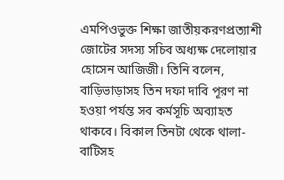এমপিওভুক্ত শিক্ষা জাতীয়করণপ্রত্যাশী জোটের সদস্য সচিব অধ্যক্ষ দেলোয়ার হোসেন আজিজী। তিনি বলেন, বাড়িভাড়াসহ তিন দফা দাবি পূরণ না হওয়া পর্যন্ত সব কর্মসূচি অব্যাহত থাকবে। বিকাল তিনটা থেকে থালা-বাটিসহ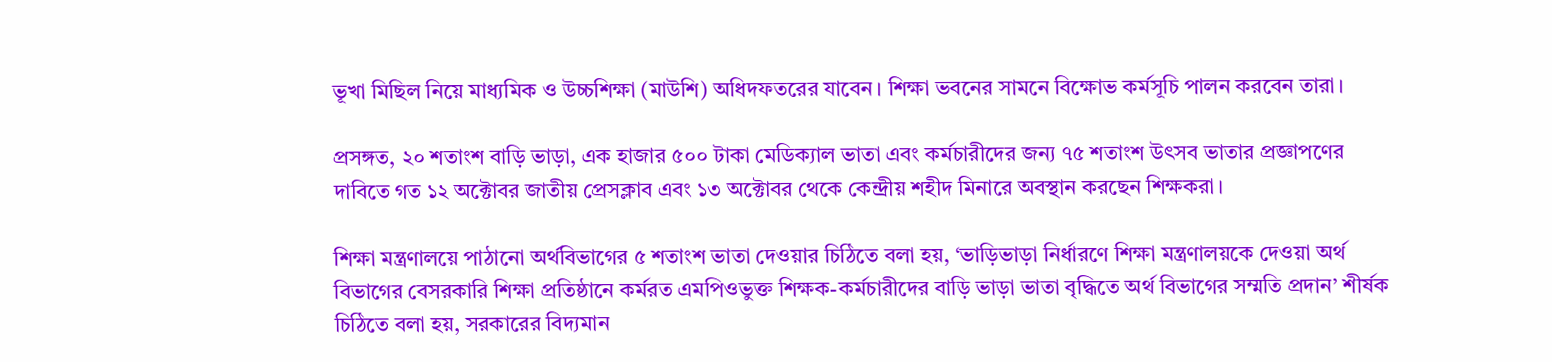ভূখা মিছিল নিয়ে মাধ্যমিক ও উচ্চশিক্ষা (মাউশি) অধিদফতরের যাবেন। শিক্ষা ভবনের সামনে বিক্ষোভ কর্মসূচি পালন করবেন তারা।

প্রসঙ্গত, ২০ শতাংশ বাড়ি ভাড়া, এক হাজার ৫০০ টাকা মেডিক্যাল ভাতা এবং কর্মচারীদের জন্য ৭৫ শতাংশ উৎসব ভাতার প্রজ্ঞাপণের দাবিতে গত ১২ অক্টোবর জাতীয় প্রেসক্লাব এবং ১৩ অক্টোবর থেকে কেন্দ্রীয় শহীদ মিনারে অবস্থান করছেন শিক্ষকরা।

শিক্ষা মন্ত্রণালয়ে পাঠানো অর্থবিভাগের ৫ শতাংশ ভাতা দেওয়ার চিঠিতে বলা হয়, ‘ভাড়িভাড়া নির্ধারণে শিক্ষা মন্ত্রণালয়কে দেওয়া অর্থ বিভাগের বেসরকারি শিক্ষা প্রতিষ্ঠানে কর্মরত এমপিওভুক্ত শিক্ষক-কর্মচারীদের বাড়ি ভাড়া ভাতা বৃদ্ধিতে অর্থ বিভাগের সম্মতি প্রদান’ শীর্ষক চিঠিতে বলা হয়, সরকারের বিদ্যমান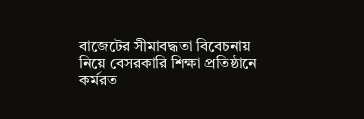বাজেটের সীমাবদ্ধতা বিবেচনায় নিয়ে বেসরকারি শিক্ষা প্রতিষ্ঠানে কর্মরত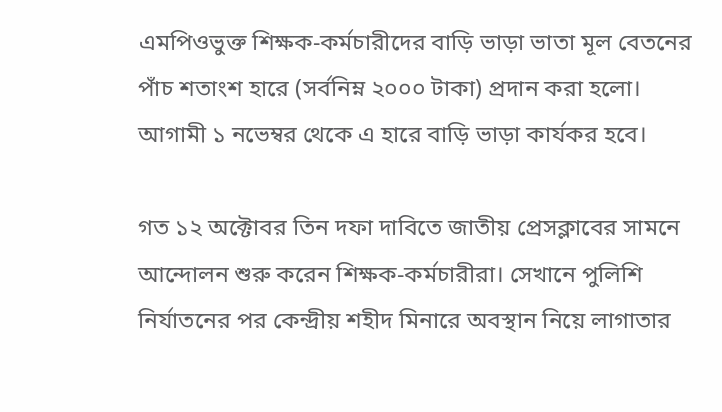এমপিওভুক্ত শিক্ষক-কর্মচারীদের বাড়ি ভাড়া ভাতা মূল বেতনের পাঁচ শতাংশ হারে (সর্বনিম্ন ২০০০ টাকা) প্রদান করা হলো। আগামী ১ নভেম্বর থেকে এ হারে বাড়ি ভাড়া কার্যকর হবে।

গত ১২ অক্টোবর তিন দফা দাবিতে জাতীয় প্রেসক্লাবের সামনে আন্দোলন শুরু করেন শিক্ষক-কর্মচারীরা। সেখানে পুলিশি নির্যাতনের পর কেন্দ্রীয় শহীদ মিনারে অবস্থান নিয়ে লাগাতার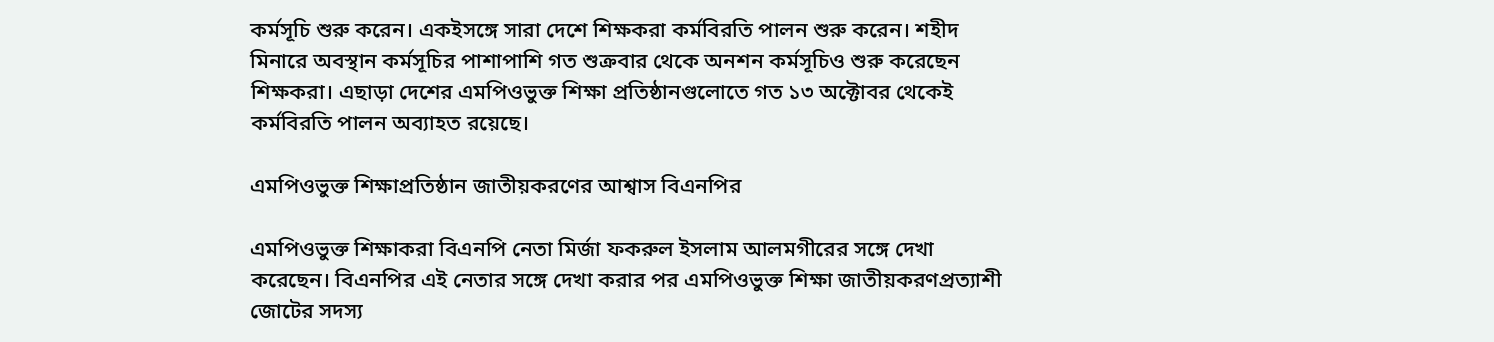কর্মসূচি শুরু করেন। একইসঙ্গে সারা দেশে শিক্ষকরা কর্মবিরতি পালন শুরু করেন। শহীদ মিনারে অবস্থান কর্মসূচির পাশাপাশি গত শুক্রবার থেকে অনশন কর্মসূচিও শুরু করেছেন শিক্ষকরা। এছাড়া দেশের এমপিওভুক্ত শিক্ষা প্রতিষ্ঠানগুলোতে গত ১৩ অক্টোবর থেকেই কর্মবিরতি পালন অব্যাহত রয়েছে।

এমপিওভুক্ত শিক্ষাপ্রতিষ্ঠান জাতীয়করণের আশ্বাস বিএনপির

এমপিওভুক্ত শিক্ষাকরা বিএনপি নেতা মির্জা ফকরুল ইসলাম আলমগীরের সঙ্গে দেখা করেছেন। বিএনপির এই নেতার সঙ্গে দেখা করার পর এমপিওভুক্ত শিক্ষা জাতীয়করণপ্রত্যাশী জোটের সদস্য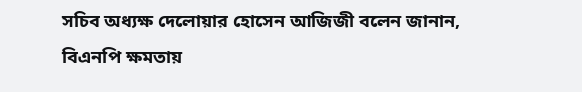সচিব অধ্যক্ষ দেলোয়ার হোসেন আজিজী বলেন জানান, বিএনপি ক্ষমতায়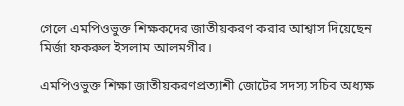গেলে এমপিওভুক্ত শিক্ষকদের জাতীয়করণ করার আশ্বাস দিয়েছেন মির্জা ফকরুল ইসলাম আলমগীর।

এমপিওভুক্ত শিক্ষা জাতীয়করণপ্রত্যাশী জোটের সদস্য সচিব অধ্যক্ষ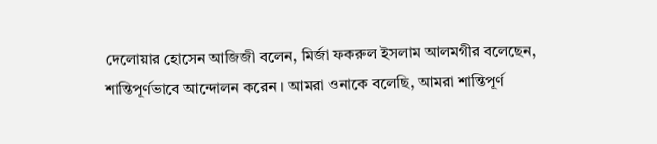দেলোয়ার হোসেন আজিজী বলেন, মির্জা ফকরুল ইসলাম আলমগীর বলেছেন, শান্তিপূর্ণভাবে আন্দোলন করেন । আমরা ওনাকে বলেছি, আমরা শান্তিপূর্ণ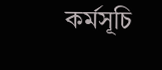কর্মসূচি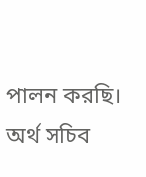পালন করছি। অর্থ সচিব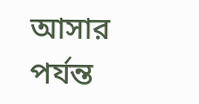আসার পর্যন্ত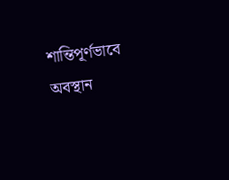শান্তিপূর্ণভাবে অবস্থান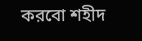করবো শহীদ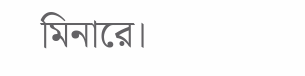মিনারে।